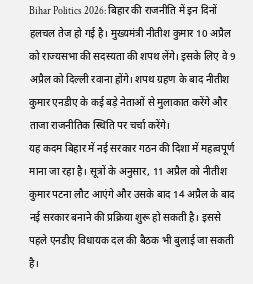Bihar Politics 2026: बिहार की राजनीति में इन दिनों हलचल तेज हो गई है। मुख्यमंत्री नीतीश कुमार 10 अप्रैल को राज्यसभा की सदस्यता की शपथ लेंगे। इसके लिए वे 9 अप्रैल को दिल्ली रवाना होंगे। शपथ ग्रहण के बाद नीतीश कुमार एनडीए के कई बड़े नेताओं से मुलाकात करेंगे और ताजा राजनीतिक स्थिति पर चर्चा करेंगे।
यह कदम बिहार में नई सरकार गठन की दिशा में महत्वपूर्ण माना जा रहा है। सूत्रों के अनुसार, 11 अप्रैल को नीतीश कुमार पटना लौट आएंगे और उसके बाद 14 अप्रैल के बाद नई सरकार बनाने की प्रक्रिया शुरू हो सकती है। इससे पहले एनडीए विधायक दल की बैठक भी बुलाई जा सकती है।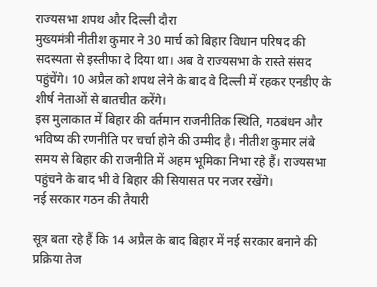राज्यसभा शपथ और दिल्ली दौरा
मुख्यमंत्री नीतीश कुमार ने 30 मार्च को बिहार विधान परिषद की सदस्यता से इस्तीफा दे दिया था। अब वे राज्यसभा के रास्ते संसद पहुंचेंगे। 10 अप्रैल को शपथ लेने के बाद वे दिल्ली में रहकर एनडीए के शीर्ष नेताओं से बातचीत करेंगे।
इस मुलाकात में बिहार की वर्तमान राजनीतिक स्थिति, गठबंधन और भविष्य की रणनीति पर चर्चा होने की उम्मीद है। नीतीश कुमार लंबे समय से बिहार की राजनीति में अहम भूमिका निभा रहे हैं। राज्यसभा पहुंचने के बाद भी वे बिहार की सियासत पर नजर रखेंगे।
नई सरकार गठन की तैयारी

सूत्र बता रहे हैं कि 14 अप्रैल के बाद बिहार में नई सरकार बनाने की प्रक्रिया तेज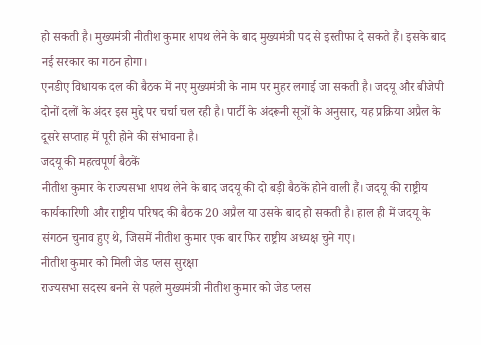हो सकती है। मुख्यमंत्री नीतीश कुमार शपथ लेने के बाद मुख्यमंत्री पद से इस्तीफा दे सकते हैं। इसके बाद नई सरकार का गठन होगा।
एनडीए विधायक दल की बैठक में नए मुख्यमंत्री के नाम पर मुहर लगाई जा सकती है। जदयू और बीजेपी दोनों दलों के अंदर इस मुद्दे पर चर्चा चल रही है। पार्टी के अंदरूनी सूत्रों के अनुसार, यह प्रक्रिया अप्रैल के दूसरे सप्ताह में पूरी होने की संभावना है।
जदयू की महत्वपूर्ण बैठकें
नीतीश कुमार के राज्यसभा शपथ लेने के बाद जदयू की दो बड़ी बैठकें होने वाली हैं। जदयू की राष्ट्रीय कार्यकारिणी और राष्ट्रीय परिषद की बैठक 20 अप्रैल या उसके बाद हो सकती है। हाल ही में जदयू के संगठन चुनाव हुए थे, जिसमें नीतीश कुमार एक बार फिर राष्ट्रीय अध्यक्ष चुने गए।
नीतीश कुमार को मिली जेड प्लस सुरक्षा
राज्यसभा सदस्य बनने से पहले मुख्यमंत्री नीतीश कुमार को जेड प्लस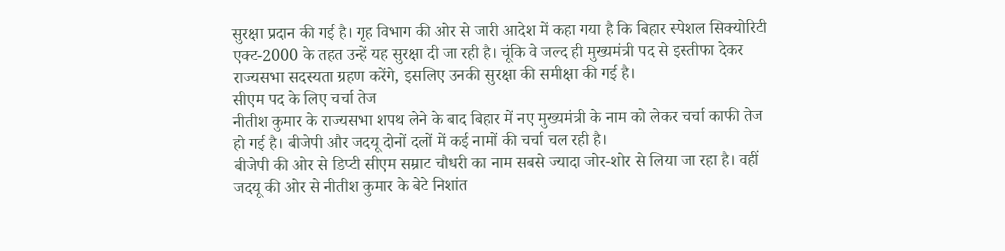सुरक्षा प्रदान की गई है। गृह विभाग की ओर से जारी आदेश में कहा गया है कि बिहार स्पेशल सिक्योरिटी एक्ट-2000 के तहत उन्हें यह सुरक्षा दी जा रही है। चूंकि वे जल्द ही मुख्यमंत्री पद से इस्तीफा देकर राज्यसभा सदस्यता ग्रहण करेंगे, इसलिए उनकी सुरक्षा की समीक्षा की गई है।
सीएम पद के लिए चर्चा तेज
नीतीश कुमार के राज्यसभा शपथ लेने के बाद बिहार में नए मुख्यमंत्री के नाम को लेकर चर्चा काफी तेज हो गई है। बीजेपी और जदयू दोनों दलों में कई नामों की चर्चा चल रही है।
बीजेपी की ओर से डिप्टी सीएम सम्राट चौधरी का नाम सबसे ज्यादा जोर-शोर से लिया जा रहा है। वहीं जदयू की ओर से नीतीश कुमार के बेटे निशांत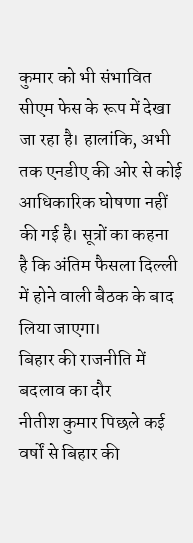कुमार को भी संभावित सीएम फेस के रूप में देखा जा रहा है। हालांकि, अभी तक एनडीए की ओर से कोई आधिकारिक घोषणा नहीं की गई है। सूत्रों का कहना है कि अंतिम फैसला दिल्ली में होने वाली बैठक के बाद लिया जाएगा।
बिहार की राजनीति में बदलाव का दौर
नीतीश कुमार पिछले कई वर्षों से बिहार की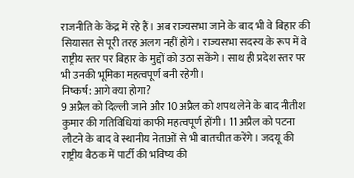राजनीति के केंद्र में रहे हैं। अब राज्यसभा जाने के बाद भी वे बिहार की सियासत से पूरी तरह अलग नहीं होंगे। राज्यसभा सदस्य के रूप में वे राष्ट्रीय स्तर पर बिहार के मुद्दों को उठा सकेंगे। साथ ही प्रदेश स्तर पर भी उनकी भूमिका महत्वपूर्ण बनी रहेगी।
निष्कर्ष: आगे क्या होगा?
9 अप्रैल को दिल्ली जाने और 10 अप्रैल को शपथ लेने के बाद नीतीश कुमार की गतिविधियां काफी महत्वपूर्ण होंगी। 11 अप्रैल को पटना लौटने के बाद वे स्थानीय नेताओं से भी बातचीत करेंगे। जदयू की राष्ट्रीय बैठक में पार्टी की भविष्य की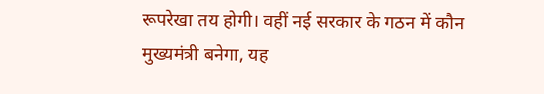रूपरेखा तय होगी। वहीं नई सरकार के गठन में कौन मुख्यमंत्री बनेगा, यह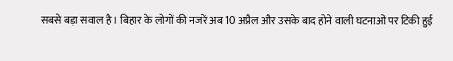सबसे बड़ा सवाल है। बिहार के लोगों की नजरें अब 10 अप्रैल और उसके बाद होने वाली घटनाओं पर टिकी हुई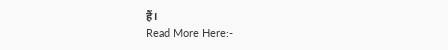हैं।
Read More Here:-